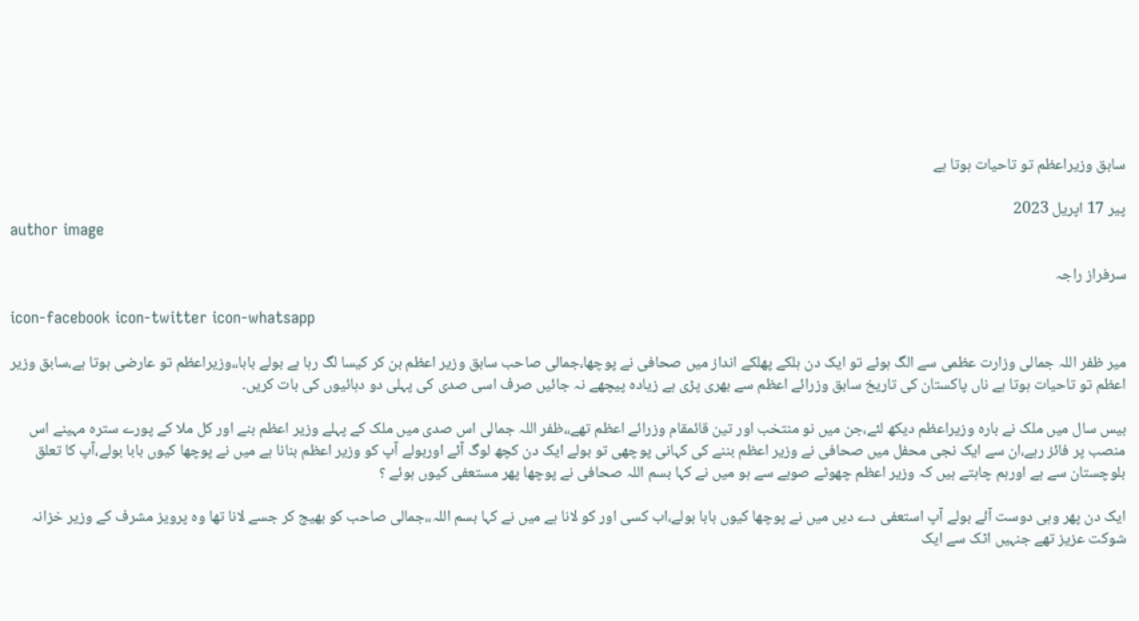سابق وزیراعظم تو تاحیات ہوتا ہے

پیر 17 اپریل 2023
author image

سرفراز راجہ

icon-facebook icon-twitter icon-whatsapp

میر ظفر اللہ جمالی وزارت عظمی سے الگ ہوئے تو ایک دن ہلکے پھلکے انداز میں صحافی نے پوچھا،جمالی صاحب سابق وزیر اعظم بن کر کیسا لگ رہا ہے بولے بابا،،وزیراعظم تو عارضی ہوتا ہے،سابق وزیر اعظم تو تاحیات ہوتا ہے ناں پاکستان کی تاریخ سابق وزرائے اعظم سے بھری پڑی ہے زیادہ پیچھے نہ جائیں صرف اسی صدی کی پہلی دو دہائیوں کی بات کریں۔

بیس سال میں ملک نے بارہ وزیراعظم دیکھ لئے،جن میں نو منتخب اور تین قائمقام وزرائے اعظم تھے،،ظفر اللہ جمالی اس صدی میں ملک کے پہلے وزیر اعظم بنے اور کل ملا کے پورے سترہ مہینے اس منصب پر فائز رہے،ان سے ایک نجی محفل میں صحافی نے وزیر اعظم بننے کی کہانی پوچھی تو بولے ایک دن کچھ لوگ آئے اوربولے آپ کو وزیر اعظم بنانا ہے میں نے پوچھا کیوں بابا بولے،آپ کا تعلق بلوچستان سے ہے اورہم چاہتے ہیں کہ وزیر اعظم چھوٹے صوبے سے ہو میں نے کہا بسم اللہ صحافی نے پوچھا پھر مستعفی کیوں ہوئے ؟

ایک دن پھر وہی دوست آئے بولے آپ استعفی دے دیں میں نے پوچھا کیوں بابا بولے،اب کسی اور کو لانا ہے میں نے کہا بسم اللہ،،جمالی صاحب کو بھیج کر جسے لانا تھا وہ پرویز مشرف کے وزیر خزانہ شوکت عزیز تھے جنہیں اٹک سے ایک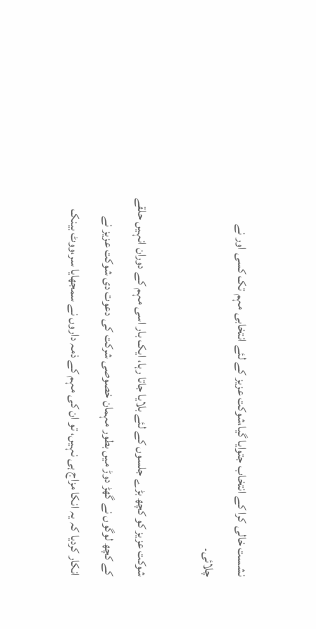نشست خالی کرا کے انتخاب جتوایا گیا،شوکت عزیز کے لئے انتخابی مہم تک کسی اور نے چلائی۔

شوکت عزیز کو کچھ بڑے جلسوں کے لئے بلایا جاتا رہا، ایک بار اسی مہم کے دوران انہیں حلقے کے کچھ لوگوں نے گھڑ دوڑ میں بطور مہمان خصوصی شرکت کی دعوت دی شوکت عزیز نے انکار کردیا کہ یہ انکا مزاج ہی نہیں، تو ان کی مہم کے ذمہ داروں نے سمجھایا سر،ووٹ بینک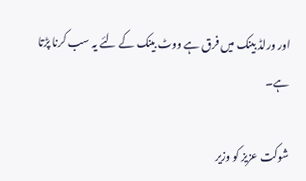اور ورلڈ بینک میں فرق ہے ووٹ بینک کے لئے یہ سب کرنا پڑتا ہے۔

شوکت عزیز کو وزیر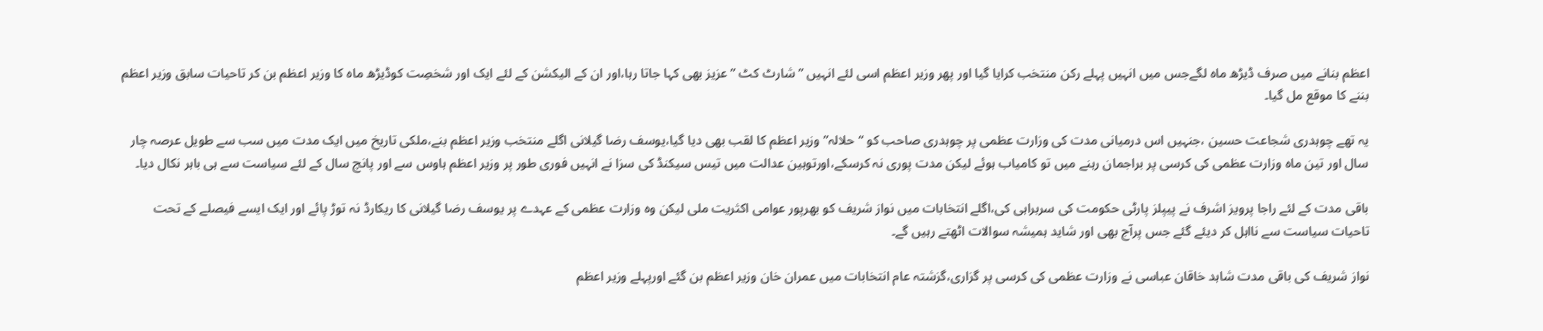اعظم بنانے میں صرف ڈیڑھ ماہ لگےجس میں انہیں پہلے رکن منتخب کرایا گیا اور پھر وزیر اعظم اسی لئے انہیں ” شارٹ کٹ ” عزیز بھی کہا جاتا رہا،اور ان کے الیکشن کے لئے ایک اور شخصِت کوڈیڑھ ماہ کا وزیر اعظم بن کر تاحیات سابق وزیر اعظم بننے کا موقع مل گیا۔

یہ تھے چوہدری شجاعت حسین ،جنہیں اس درمیانی مدت کی وزارت عظمی پر چوہدری صاحب کو “حلالہ” وزیر اعظم کا لقب بھی دیا گیا،یوسف رضا گیلانی اگلے منتخب وزیر اعظم بنے،ملکی تاریخ میں ایک مدت میں سب سے طویل عرصہ چار سال اور تین ماہ وزارت عظمی کی کرسی پر براجمان رہنے میں تو کامیاب ہوئے لیکن مدت پوری نہ کرسکے،اورتوہین عدالت میں تیس سیکنڈ کی سزا نے انہیں فوری طور پر وزیر اعظم ہاوس سے اور پانچ سال کے لئے سیاست سے ہی باہر نکال دیا۔

باقی مدت کے لئے راجا پرویز اشرف نے پیپلز پارٹی حکومت کی سربراہی کی،اگلے انتخابات میں نواز شریف کو بھرپور عوامی اکثریت ملی لیکن وہ وزارت عظمی کے عہدے پر یوسف رضا گیلانی کا ریکارڈ نہ توڑ پائے اور ایک ایسے فیصلے کے تحت تاحیات سیاست سے نااہل کر دیئے گئے جس پرآج بھی اور شاید ہمیشہ سوالات اٹھتے رہیں گے۔

نواز شریف کی باقی مدت شاہد خاقان عباسی نے وزارت عظمی کی کرسی پر گزاری،گزشتہ عام انتخابات میں عمران خان وزیر اعظم بن گئے اورپہلے وزیر اعظم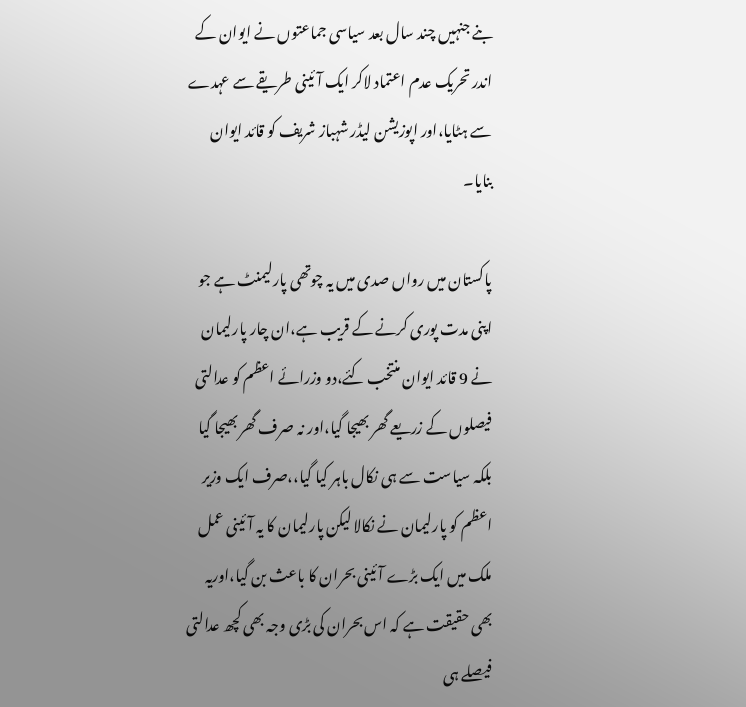بنے جنہیں چند سال بعد سیاسی جماعتوں نے ایوان کے اندر تحریک عدم اعتماد لاکر ایک آئینی طریقے سے عہدے سے ہٹایا،اور اپوزیشن لیڈر شہباز شریف کو قائد ایوان بنایا۔

پاکستان میں رواں صدی میں یہ چوتھی پارلیمنٹ ہے جو اپنی مدت پوری کرنے کے قریب ہے،ان چار پارلیمان نے 9 قائد ایوان منتخب کئے،دو وزرائے اعظم کو عدالتی فیصلوں کے زریعے گھر بھیجا گیا،اور نہ صرف گھر بھیجا گیا بلکہ سیاست سے ہی نکال باہر کیا گیا،،صرف ایک وزیر اعظم کو پارلیمان نے نکالا لیکن پارلیمان کا یہ آئینی عمل ملک میں ایک بڑے آئینی بحران کا باعث بن گیا،اوریہ بھی حقیقت ہے کہ اس بحران کی بڑی وجہ بھی کچھ عدالتی فیصلے ہی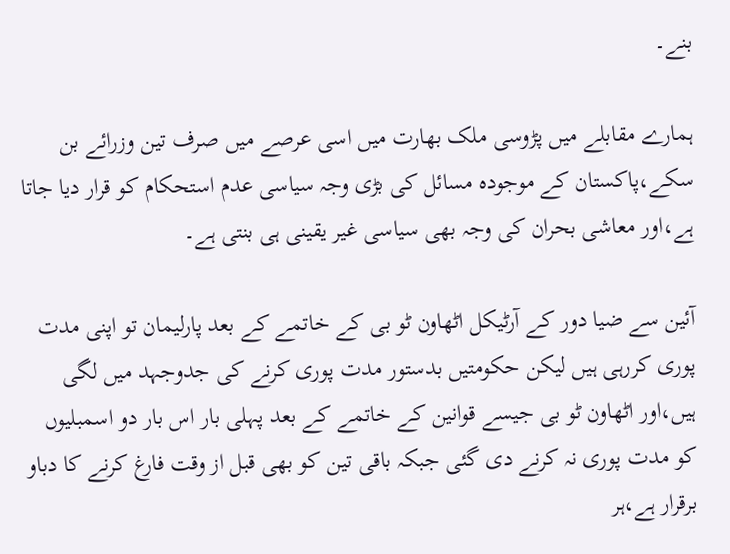بنے۔

ہمارے مقابلے میں پڑوسی ملک بھارت میں اسی عرصے میں صرف تین وزرائے بن سکے،پاکستان کے موجودہ مسائل کی بڑی وجہ سیاسی عدم استحکام کو قرار دیا جاتا ہے،اور معاشی بحران کی وجہ بھی سیاسی غیر یقینی ہی بنتی ہے۔

آئین سے ضیا دور کے آرٹیکل اٹھاون ٹو بی کے خاتمے کے بعد پارلیمان تو اپنی مدت پوری کررہی ہیں لیکن حکومتیں بدستور مدت پوری کرنے کی جدوجہد میں لگی ہیں،اور اٹھاون ٹو بی جیسے قوانین کے خاتمے کے بعد پہلی بار اس بار دو اسمبلیوں کو مدت پوری نہ کرنے دی گئی جبکہ باقی تین کو بھی قبل از وقت فارغ کرنے کا دباو برقرار ہے،ہر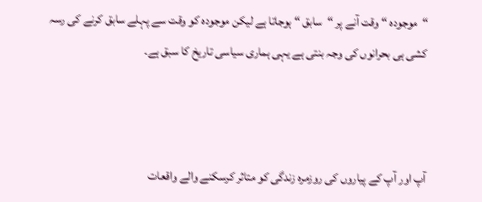“موجودہ “ وقت آنے پر “سابق “ ہوجاتا ہے لیکن موجودہ کو وقت سے پہلے سابق کرنے کی رسہ کشی ہی بحرانوں کی وجہ بنتی ہے یہی ہماری سیاسی تاریخ کا سبق ہے۔



آپ اور آپ کے پیاروں کی روزمرہ زندگی کو متاثر کرسکنے والے واقعات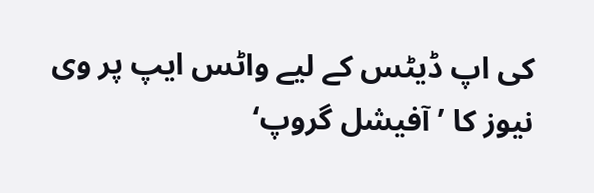کی اپ ڈیٹس کے لیے واٹس ایپ پر وی نیوز کا ’آفیشل گروپ‘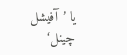یا ’آفیشل چینل‘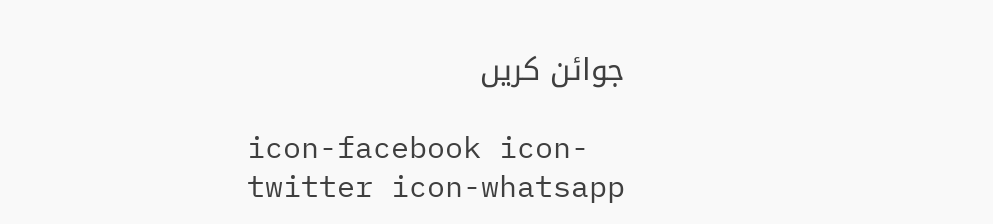جوائن کریں

icon-facebook icon-twitter icon-whatsapp